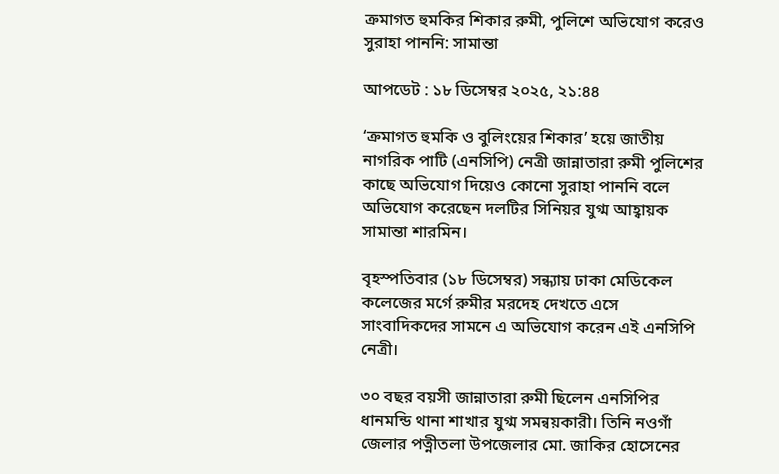ক্রমাগত হুমকির শিকার রুমী, পুলিশে অভিযোগ করেও সুরাহা পাননি: সামান্তা

আপডেট : ১৮ ডিসেম্বর ২০২৫, ২১:৪৪

‘ক্রমাগত হুমকি ও বুলিংয়ের শিকার’ হয়ে জাতীয় নাগরিক পাটি (এনসিপি) নেত্রী জান্নাতারা রুমী পুলিশের কাছে অভিযোগ দিয়েও কোনো সুরাহা পাননি বলে অভিযোগ করেছেন দলটির সিনিয়র যুগ্ম আহ্বায়ক সামান্তা শারমিন।

বৃহস্পতিবার (১৮ ডিসেম্বর) সন্ধ্যায় ঢাকা মেডিকেল কলেজের মর্গে রুমীর মরদেহ দেখতে এসে সাংবাদিকদের সামনে এ অভিযোগ করেন এই এনসিপি নেত্রী।

৩০ বছর বয়সী জান্নাতারা রুমী ছিলেন এনসিপির ধানমন্ডি থানা শাখার যুগ্ম সমন্বয়কারী। তিনি নওগাঁ জেলার পত্নীতলা উপজেলার মো. জাকির হোসেনের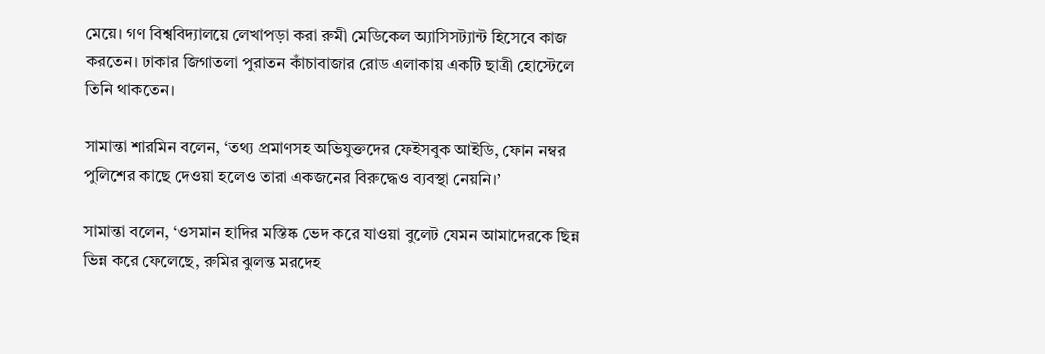মেয়ে। গণ বিশ্ববিদ্যালয়ে লেখাপড়া করা রুমী মেডিকেল অ্যাসিসট্যান্ট হিসেবে কাজ করতেন। ঢাকার জিগাতলা পুরাতন কাঁচাবাজার রোড এলাকায় একটি ছাত্রী হোস্টেলে তিনি থাকতেন।

সামান্তা শারমিন বলেন, ‘তথ্য প্রমাণসহ অভিযুক্তদের ফেইসবুক আইডি, ফোন নম্বর পুলিশের কাছে দেওয়া হলেও তারা একজনের বিরুদ্ধেও ব্যবস্থা নেয়নি।’

সামান্তা বলেন, ‘ওসমান হাদির মস্তিষ্ক ভেদ করে যাওয়া বুলেট যেমন আমাদেরকে ছিন্ন ভিন্ন করে ফেলেছে, রুমির ঝুলন্ত মরদেহ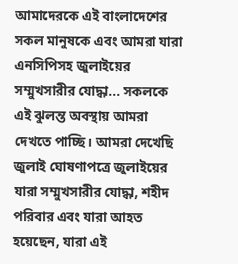আমাদেরকে এই বাংলাদেশের সকল মানুষকে এবং আমরা যারা এনসিপিসহ জুলাইয়ের সম্মুখসারীর যোদ্ধা... সকলকে এই ঝুলন্ত অবস্থায় আমরা দেখতে পাচ্ছি। আমরা দেখেছি জুলাই ঘোষণাপত্রে জুলাইয়ের যারা সম্মুখসারীর যোদ্ধা, শহীদ পরিবার এবং যারা আহত হয়েছেন, যারা এই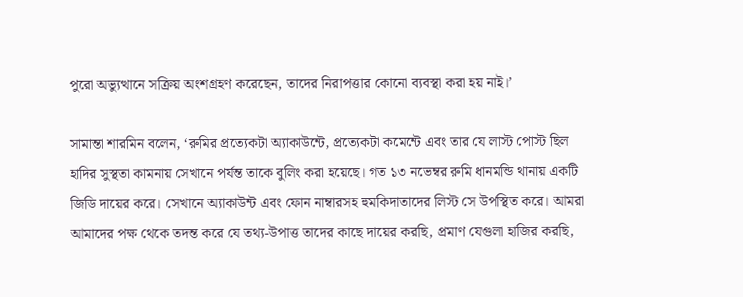পুরো অভ্যুত্থানে সক্রিয় অংশগ্রহণ করেছেন, তাদের নিরাপত্তার কোনো ব্যবস্থা করা হয় নাই।’

সামান্তা শারমিন বলেন, ‘রুমির প্রত্যেকটা অ্যাকাউন্টে, প্রত্যেকটা কমেন্টে এবং তার যে লাস্ট পোস্ট ছিল হাদির সুস্থতা কামনায় সেখানে পর্যন্ত তাকে বুলিং করা হয়েছে। গত ১৩ নভেম্বর রুমি ধানমন্ডি থানায় একটি জিডি দায়ের করে। সেখানে অ্যাকাউন্ট এবং ফোন নাম্বারসহ হুমকিদাতাদের লিস্ট সে উপস্থিত করে। আমরা আমাদের পক্ষ থেকে তদন্ত করে যে তথ্য-উপাত্ত তাদের কাছে দায়ের করছি, প্রমাণ যেগুলা হাজির করছি,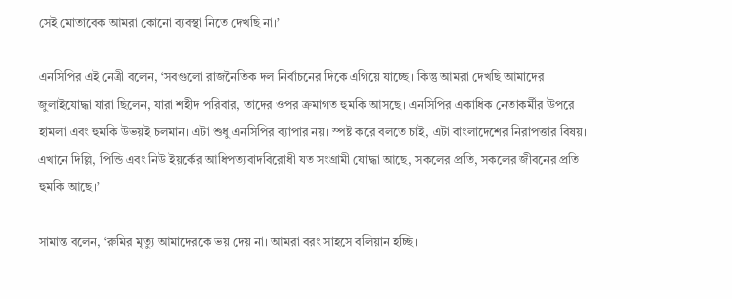সেই মোতাবেক আমরা কোনো ব্যবস্থা নিতে দেখছি না।’

এনসিপির এই নেত্রী বলেন, ‘সবগুলো রাজনৈতিক দল নির্বাচনের দিকে এগিয়ে যাচ্ছে। কিন্তু আমরা দেখছি আমাদের জুলাইযোদ্ধা যারা ছিলেন, যারা শহীদ পরিবার, তাদের ওপর ক্রমাগত হুমকি আসছে। এনসিপির একাধিক নেতাকর্মীর উপরে হামলা এবং হুমকি উভয়ই চলমান। এটা শুধু এনসিপির ব্যাপার নয়। স্পষ্ট করে বলতে চাই, এটা বাংলাদেশের নিরাপত্তার বিষয়। এখানে দিল্লি, পিন্ডি এবং নিউ ইয়র্কের আধিপত্যবাদবিরোধী যত সংগ্রামী যোদ্ধা আছে, সকলের প্রতি, সকলের জীবনের প্রতি হুমকি আছে।’

সামান্ত বলেন, ‘রুমির মৃত্যু আমাদেরকে ভয় দেয় না। আমরা বরং সাহসে বলিয়ান হচ্ছি।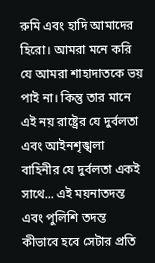রুমি এবং হাদি আমাদের হিরো। আমরা মনে করি যে আমরা শাহাদাতকে ভয় পাই না। কিন্তু তার মানে এই নয় রাষ্ট্রের যে দুর্বলতা এবং আইনশৃঙ্খলা বাহিনীর যে দুর্বলতা একই সাথে... এই ময়নাতদন্ত এবং পুলিশি তদন্ত কীভাবে হবে সেটার প্রতি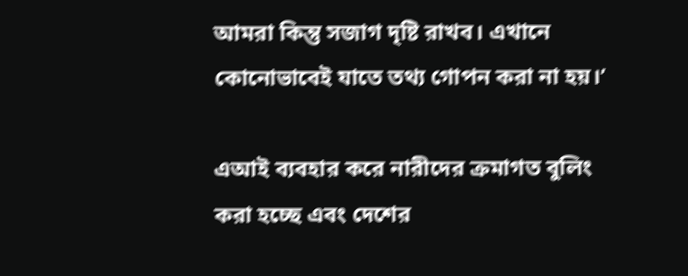আমরা কিন্তু সজাগ দৃষ্টি রাখব। এখানে কোনোভাবেই যাতে তথ্য গোপন করা না হয়।’

এআই ব্যবহার করে নারীদের ক্রমাগত বুলিং করা হচ্ছে এবং দেশের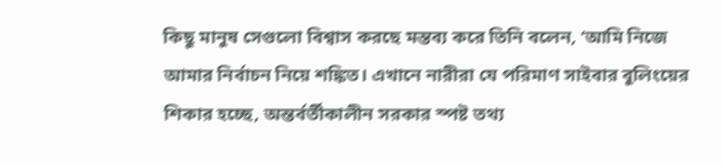কিছু মানুষ সেগুলো বিশ্বাস করছে মন্তব্য করে তিনি বলেন, ‘আমি নিজে আমার নির্বাচন নিয়ে শঙ্কিত। এখানে নারীরা যে পরিমাণ সাইবার বুলিংয়ের শিকার হচ্ছে, অন্তর্বর্তীকালীন সরকার স্পষ্ট তথ্য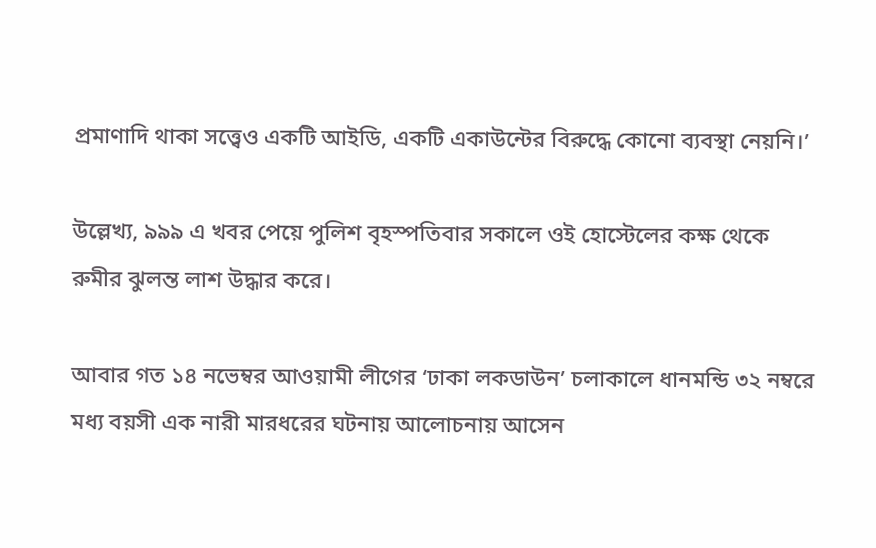প্রমাণাদি থাকা সত্ত্বেও একটি আইডি, একটি একাউন্টের বিরুদ্ধে কোনো ব্যবস্থা নেয়নি।’

উল্লেখ্য, ৯৯৯ এ খবর পেয়ে পুলিশ বৃহস্পতিবার সকালে ওই হোস্টেলের কক্ষ থেকে রুমীর ঝুলন্ত লাশ উদ্ধার করে।

আবার গত ১৪ নভেম্বর আওয়ামী লীগের ‘ঢাকা লকডাউন’ চলাকালে ধানমন্ডি ৩২ নম্বরে মধ্য বয়সী এক নারী মারধরের ঘটনায় আলোচনায় আসেন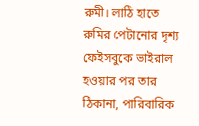রুমী। লাঠি হাতে রুমির পেটানোর দৃশ্য ফেইসবুকে ভাইরাল হওয়ার পর তার ঠিকানা, পারিবারিক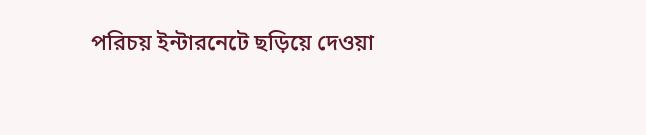পরিচয় ইন্টারনেটে ছড়িয়ে দেওয়া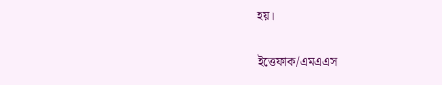হয়।

ইত্তেফাক/এমএএস